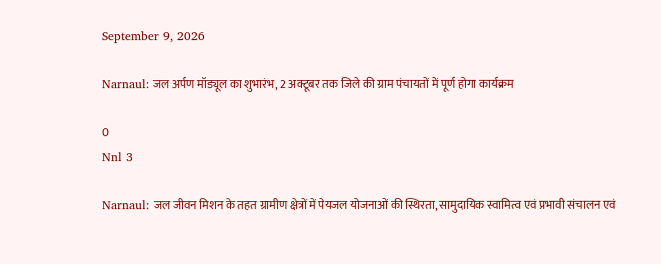September 9, 2026

Narnaul: जल अर्पण मॉड्यूल का शुभारंभ, 2 अक्टूबर तक जिले की ग्राम पंचायतों में पूर्ण होगा कार्यक्रम

0
Nnl 3

Narnaul: जल जीवन मिशन के तहत ग्रामीण क्षेत्रों में पेयजल योजनाओं की स्थिरता, सामुदायिक स्वामित्व एवं प्रभावी संचालन एवं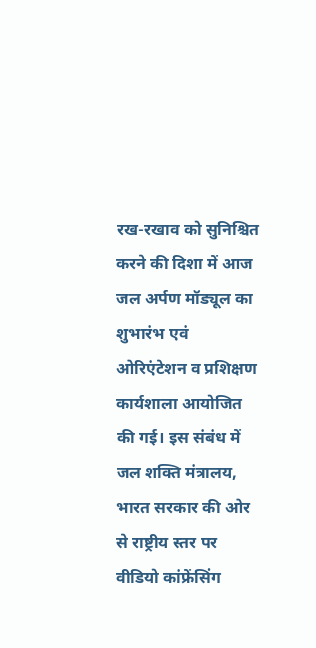रख-रखाव को सुनिश्चित करने की दिशा में आज जल अर्पण मॉड्यूल का शुभारंभ एवं ओरिएंटेशन व प्रशिक्षण कार्यशाला आयोजित की गई। इस संबंध में जल शक्ति मंत्रालय, भारत सरकार की ओर से राष्ट्रीय स्तर पर वीडियो कांफ्रेंसिंग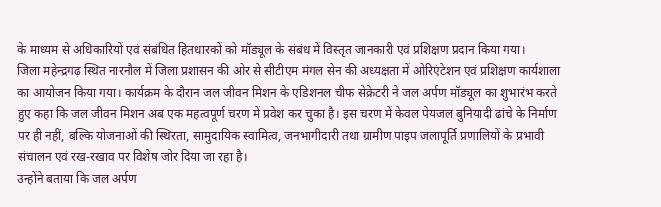के माध्यम से अधिकारियों एवं संबंधित हितधारकों को मॉड्यूल के संबंध में विस्तृत जानकारी एवं प्रशिक्षण प्रदान किया गया।
जिला महेन्द्रगढ़ स्थित नारनौल में जिला प्रशासन की ओर से सीटीएम मंगल सेन की अध्यक्षता में ओरिएंटेशन एवं प्रशिक्षण कार्यशाला का आयोजन किया गया। कार्यक्रम के दौरान जल जीवन मिशन के एडिशनल चीफ सेक्रेटरी ने जल अर्पण मॉड्यूल का शुभारंभ करते हुए कहा कि जल जीवन मिशन अब एक महत्वपूर्ण चरण में प्रवेश कर चुका है। इस चरण में केवल पेयजल बुनियादी ढांचे के निर्माण पर ही नहीं, बल्कि योजनाओं की स्थिरता, सामुदायिक स्वामित्व, जनभागीदारी तथा ग्रामीण पाइप जलापूर्ति प्रणालियों के प्रभावी संचालन एवं रख-रखाव पर विशेष जोर दिया जा रहा है।
उन्होंने बताया कि जल अर्पण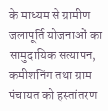के माध्यम से ग्रामीण जलापूर्ति योजनाओं का सामुदायिक सत्यापन, कमीशनिंग तथा ग्राम पंचायत को हस्तांतरण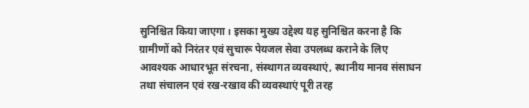सुनिश्चित किया जाएगा। इसका मुख्य उद्देश्य यह सुनिश्चित करना है कि ग्रामीणों को निरंतर एवं सुचारू पेयजल सेवा उपलब्ध कराने के लिए आवश्यक आधारभूत संरचना, संस्थागत व्यवस्थाएं, स्थानीय मानव संसाधन तथा संचालन एवं रख-रखाव की व्यवस्थाएं पूरी तरह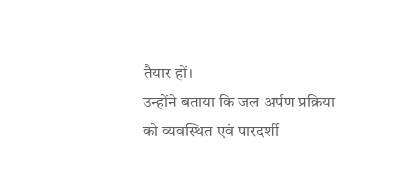तैयार हों।
उन्होंने बताया कि जल अर्पण प्रक्रिया को व्यवस्थित एवं पारदर्शी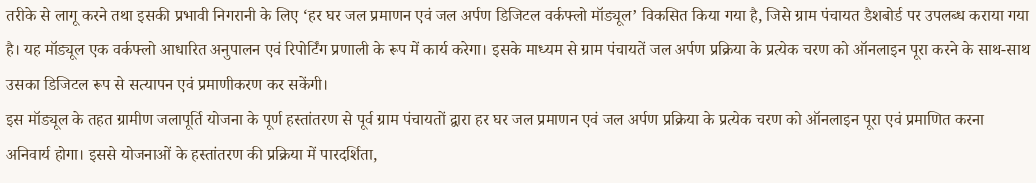तरीके से लागू करने तथा इसकी प्रभावी निगरानी के लिए ‘हर घर जल प्रमाणन एवं जल अर्पण डिजिटल वर्कफ्लो मॉड्यूल’ विकसित किया गया है, जिसे ग्राम पंचायत डैशबोर्ड पर उपलब्ध कराया गया है। यह मॉड्यूल एक वर्कफ्लो आधारित अनुपालन एवं रिपोर्टिंग प्रणाली के रूप में कार्य करेगा। इसके माध्यम से ग्राम पंचायतें जल अर्पण प्रक्रिया के प्रत्येक चरण को ऑनलाइन पूरा करने के साथ-साथ उसका डिजिटल रूप से सत्यापन एवं प्रमाणीकरण कर सकेंगी।
इस मॉड्यूल के तहत ग्रामीण जलापूर्ति योजना के पूर्ण हस्तांतरण से पूर्व ग्राम पंचायतों द्वारा हर घर जल प्रमाणन एवं जल अर्पण प्रक्रिया के प्रत्येक चरण को ऑनलाइन पूरा एवं प्रमाणित करना अनिवार्य होगा। इससे योजनाओं के हस्तांतरण की प्रक्रिया में पारदर्शिता,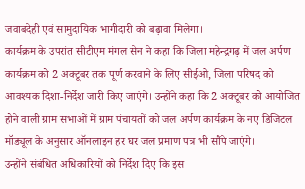जवाबदेही एवं सामुदायिक भागीदारी को बढ़ावा मिलेगा।
कार्यक्रम के उपरांत सीटीएम मंगल सेन ने कहा कि जिला महेन्द्रगढ़ में जल अर्पण कार्यक्रम को 2 अक्टूबर तक पूर्ण करवाने के लिए सीईओ, जिला परिषद को आवश्यक दिशा-निर्देश जारी किए जाएंगे। उन्होंने कहा कि 2 अक्टूबर को आयोजित होने वाली ग्राम सभाओं में ग्राम पंचायतों को जल अर्पण कार्यक्रम के नए डिजिटल मॉड्यूल के अनुसार ऑनलाइन हर घर जल प्रमाण पत्र भी सौंपे जाएंगे।
उन्होंने संबंधित अधिकारियों को निर्देश दिए कि इस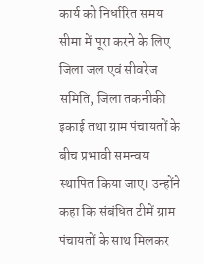कार्य को निर्धारित समय सीमा में पूरा करने के लिए जिला जल एवं सीवरेज समिति, जिला तकनीकी इकाई तथा ग्राम पंचायतों के बीच प्रभावी समन्वय स्थापित किया जाए। उन्होंने कहा कि संबंधित टीमें ग्राम पंचायतों के साथ मिलकर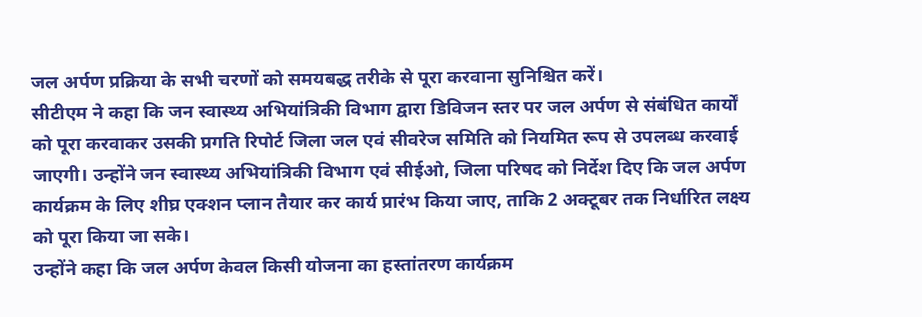जल अर्पण प्रक्रिया के सभी चरणों को समयबद्ध तरीके से पूरा करवाना सुनिश्चित करें।
सीटीएम ने कहा कि जन स्वास्थ्य अभियांत्रिकी विभाग द्वारा डिविजन स्तर पर जल अर्पण से संबंधित कार्यों को पूरा करवाकर उसकी प्रगति रिपोर्ट जिला जल एवं सीवरेज समिति को नियमित रूप से उपलब्ध करवाई जाएगी। उन्होंने जन स्वास्थ्य अभियांत्रिकी विभाग एवं सीईओ, जिला परिषद को निर्देश दिए कि जल अर्पण कार्यक्रम के लिए शीघ्र एक्शन प्लान तैयार कर कार्य प्रारंभ किया जाए, ताकि 2 अक्टूबर तक निर्धारित लक्ष्य को पूरा किया जा सके।
उन्होंने कहा कि जल अर्पण केवल किसी योजना का हस्तांतरण कार्यक्रम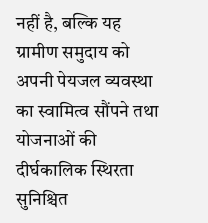नहीं है, बल्कि यह ग्रामीण समुदाय को अपनी पेयजल व्यवस्था का स्वामित्व सौंपने तथा योजनाओं की दीर्घकालिक स्थिरता सुनिश्चित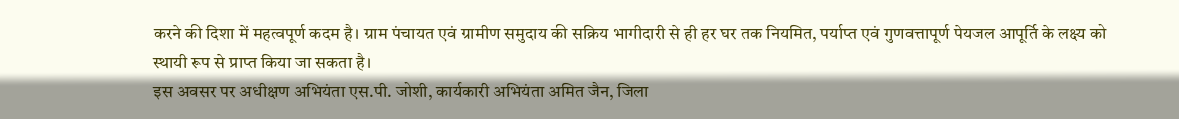करने की दिशा में महत्वपूर्ण कदम है। ग्राम पंचायत एवं ग्रामीण समुदाय की सक्रिय भागीदारी से ही हर घर तक नियमित, पर्याप्त एवं गुणवत्तापूर्ण पेयजल आपूर्ति के लक्ष्य को स्थायी रूप से प्राप्त किया जा सकता है।
इस अवसर पर अधीक्षण अभियंता एस.पी. जोशी, कार्यकारी अभियंता अमित जैन, जिला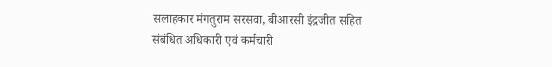सलाहकार मंगतुराम सरसवा, बीआरसी इंद्रजीत सहित संबंधित अधिकारी एवं कर्मचारी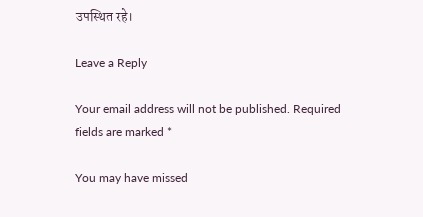उपस्थित रहे।

Leave a Reply

Your email address will not be published. Required fields are marked *

You may have missed